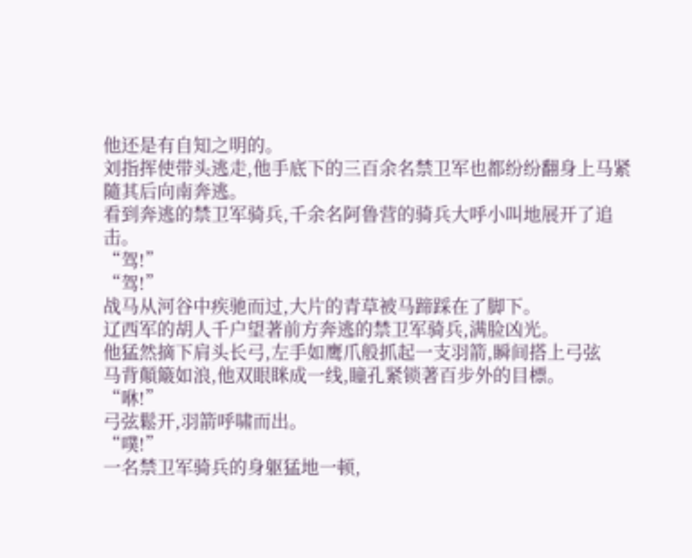他还是有自知之明的。
刘指挥使带头逃走,他手底下的三百余名禁卫军也都纷纷翻身上马紧隨其后向南奔逃。
看到奔逃的禁卫军骑兵,千余名阿鲁营的骑兵大呼小叫地展开了追击。
“驾!”
“驾!”
战马从河谷中疾驰而过,大片的青草被马蹄踩在了脚下。
辽西军的胡人千户望著前方奔逃的禁卫军骑兵,满脸凶光。
他猛然摘下肩头长弓,左手如鹰爪般抓起一支羽箭,瞬间搭上弓弦
马背顛簸如浪,他双眼眯成一线,瞳孔紧锁著百步外的目標。
“咻!”
弓弦鬆开,羽箭呼啸而出。
“噗!”
一名禁卫军骑兵的身躯猛地一顿,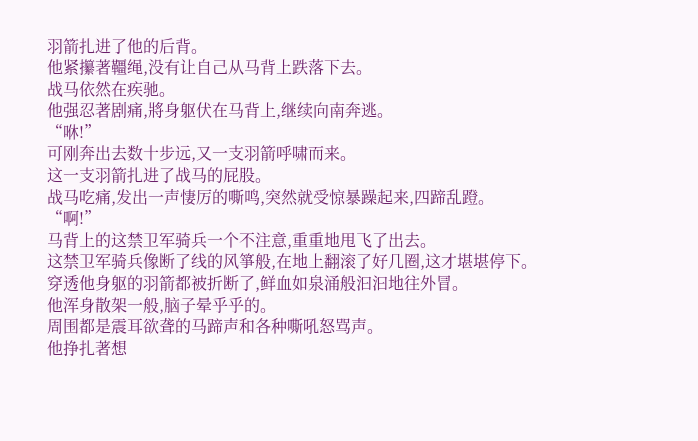羽箭扎进了他的后背。
他紧攥著韁绳,没有让自己从马背上跌落下去。
战马依然在疾驰。
他强忍著剧痛,將身躯伏在马背上,继续向南奔逃。
“咻!”
可刚奔出去数十步远,又一支羽箭呼啸而来。
这一支羽箭扎进了战马的屁股。
战马吃痛,发出一声悽厉的嘶鸣,突然就受惊暴躁起来,四蹄乱蹬。
“啊!”
马背上的这禁卫军骑兵一个不注意,重重地甩飞了出去。
这禁卫军骑兵像断了线的风箏般,在地上翻滚了好几圈,这才堪堪停下。
穿透他身躯的羽箭都被折断了,鲜血如泉涌般汩汩地往外冒。
他浑身散架一般,脑子晕乎乎的。
周围都是震耳欲聋的马蹄声和各种嘶吼怒骂声。
他挣扎著想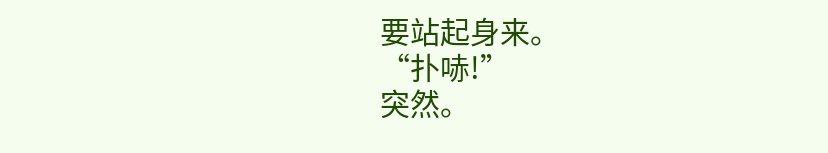要站起身来。
“扑哧!”
突然。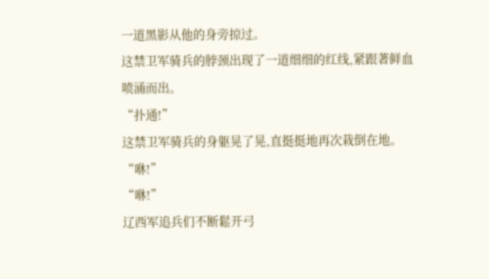一道黑影从他的身旁掠过。
这禁卫军骑兵的脖颈出现了一道细细的红线,紧跟著鲜血喷涌而出。
“扑通!”
这禁卫军骑兵的身躯晃了晃,直挺挺地再次栽倒在地。
“咻!”
“咻!”
辽西军追兵们不断鬆开弓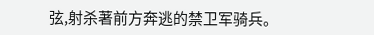弦,射杀著前方奔逃的禁卫军骑兵。